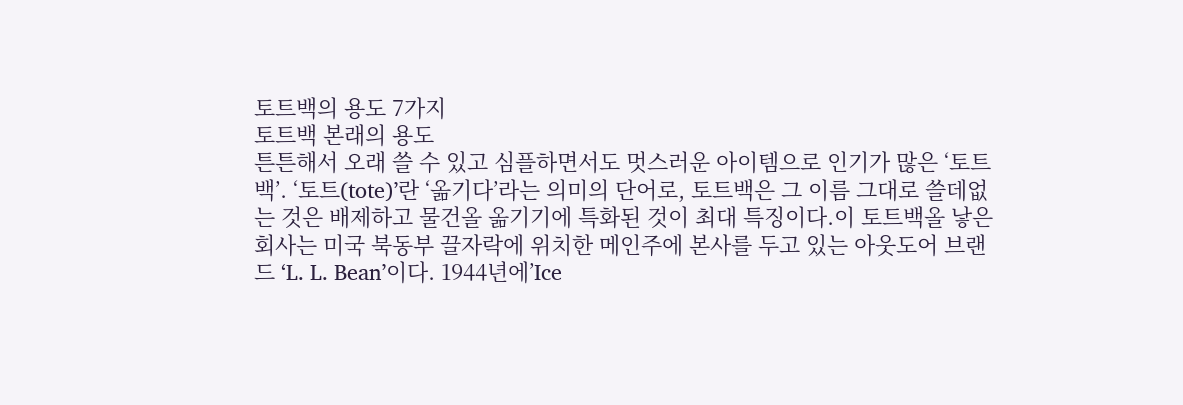토트백의 용도 7가지
토트백 본래의 용도
튼튼해서 오래 쓸 수 있고 심플하면서도 멋스러운 아이템으로 인기가 많은 ‘토트백’. ‘토트(tote)’란 ‘옮기다’라는 의미의 단어로, 토트백은 그 이름 그대로 쓸데없는 것은 배제하고 물건올 옮기기에 특화된 것이 최대 특징이다.이 토트백올 낳은 회사는 미국 북동부 끌자락에 위치한 메인주에 본사를 두고 있는 아웃도어 브랜드 ‘L. L. Bean’이다. 1944년에’Ice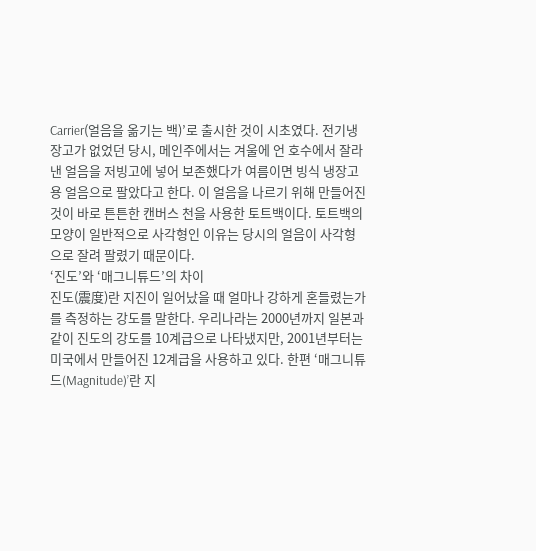Carrier(얼음을 옮기는 백)’로 출시한 것이 시초였다. 전기냉장고가 없었던 당시, 메인주에서는 겨울에 언 호수에서 잘라낸 얼음을 저빙고에 넣어 보존했다가 여름이면 빙식 냉장고용 얼음으로 팔았다고 한다. 이 얼음을 나르기 위해 만들어진 것이 바로 튼튼한 캔버스 천을 사용한 토트백이다. 토트백의 모양이 일반적으로 사각형인 이유는 당시의 얼음이 사각형으로 잘려 팔렸기 때문이다.
‘진도’와 ‘매그니튜드’의 차이
진도(震度)란 지진이 일어났을 때 얼마나 강하게 혼들렸는가를 측정하는 강도를 말한다. 우리나라는 2000년까지 일본과 같이 진도의 강도를 10계급으로 나타냈지만, 2001년부터는 미국에서 만들어진 12계급을 사용하고 있다. 한편 ‘매그니튜드(Magnitude)’란 지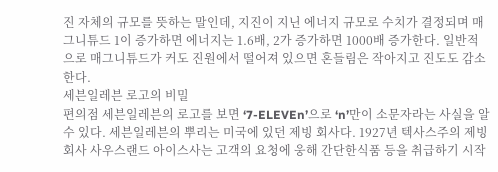진 자체의 규모를 뜻하는 말인데, 지진이 지닌 에너지 규모로 수치가 결정되며 매그니튜드 1이 증가하면 에너지는 1.6배, 2가 증가하면 1000배 증가한다. 일반적으로 매그니튜드가 커도 진원에서 떨어져 있으면 혼들림은 작아지고 진도도 감소한다.
세븐일레븐 로고의 비밀
편의점 세븐일레븐의 로고를 보면 ‘7-ELEVEn’으로 ‘n’만이 소문자라는 사실을 알 수 있다. 세븐일레븐의 뿌리는 미국에 있던 제빙 회사다. 1927년 텍사스주의 제빙 회사 사우스랜드 아이스사는 고객의 요청에 웅해 간단한식품 등을 취급하기 시작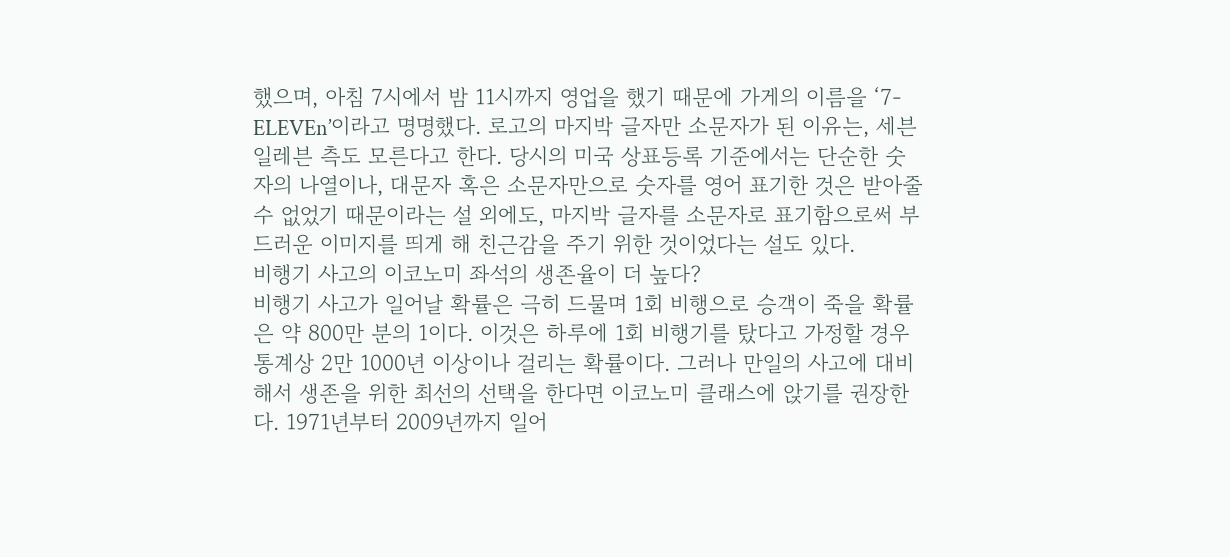했으며, 아침 7시에서 밤 11시까지 영업을 했기 때문에 가게의 이름을 ‘7-ELEVEn’이라고 명명했다. 로고의 마지박 글자만 소문자가 된 이유는, 세븐일레븐 측도 모른다고 한다. 당시의 미국 상표등록 기준에서는 단순한 숫자의 나열이나, 대문자 혹은 소문자만으로 숫자를 영어 표기한 것은 받아줄 수 없었기 때문이라는 설 외에도, 마지박 글자를 소문자로 표기함으로써 부드러운 이미지를 띄게 해 친근감을 주기 위한 것이었다는 설도 있다.
비행기 사고의 이코노미 좌석의 생존율이 더 높다?
비행기 사고가 일어날 확률은 극히 드물며 1회 비행으로 승객이 죽을 확률은 약 800만 분의 1이다. 이것은 하루에 1회 비행기를 탔다고 가정할 경우 통계상 2만 1000년 이상이나 걸리는 확률이다. 그러나 만일의 사고에 대비해서 생존을 위한 최선의 선택을 한다면 이코노미 클래스에 앉기를 권장한다. 1971년부터 2009년까지 일어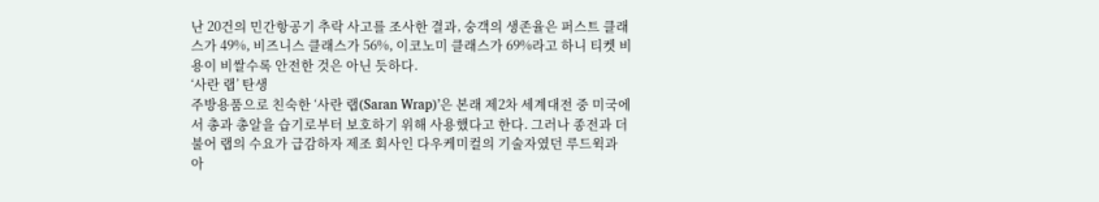난 20건의 민간항공기 추락 사고를 조사한 결과, 숭객의 생존율은 퍼스트 클래스가 49%, 비즈니스 클래스가 56%, 이코노미 클래스가 69%라고 하니 티켓 비용이 비쌀수록 안전한 것은 아닌 듯하다.
‘사란 랩’ 탄생
주방용품으로 친숙한 ‘사란 랩(Saran Wrap)’은 본래 제2차 세계대전 중 미국에서 총과 총알을 습기로부터 보호하기 위해 사용했다고 한다. 그러나 종전과 더불어 랩의 수요가 급감하자 제조 회사인 다우케미컬의 기술자였던 루드윅과 아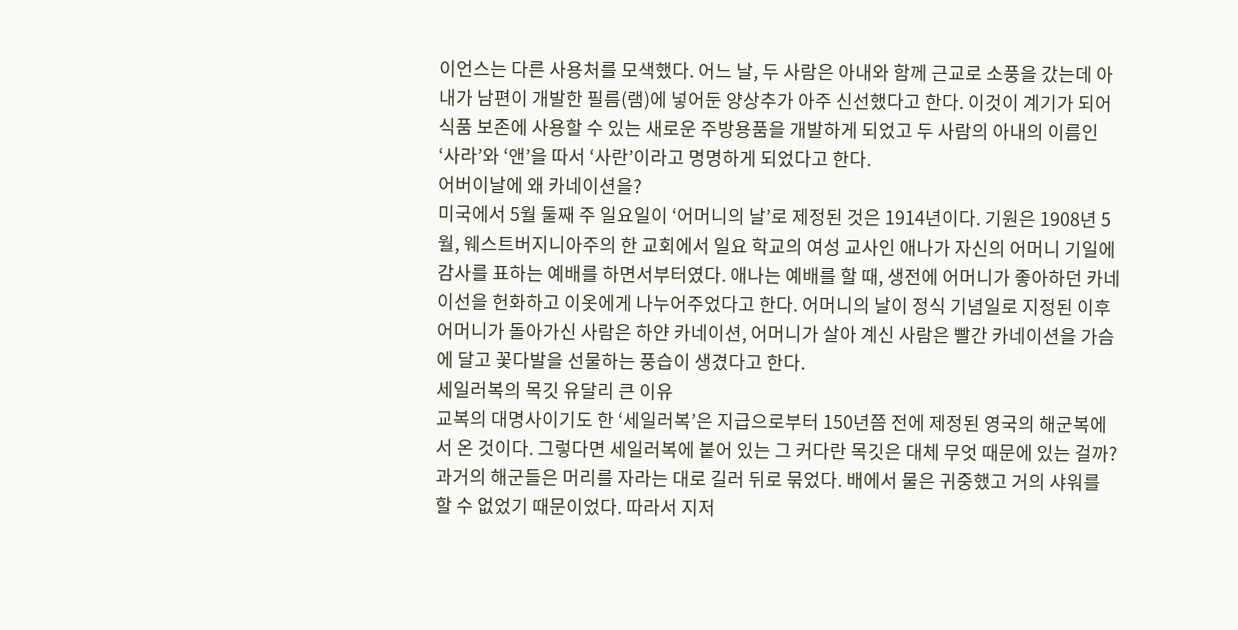이언스는 다른 사용처를 모색했다. 어느 날, 두 사람은 아내와 함께 근교로 소풍을 갔는데 아내가 남편이 개발한 필름(램)에 넣어둔 양상추가 아주 신선했다고 한다. 이것이 계기가 되어 식품 보존에 사용할 수 있는 새로운 주방용품을 개발하게 되었고 두 사람의 아내의 이름인 ‘사라’와 ‘앤’을 따서 ‘사란’이라고 명명하게 되었다고 한다.
어버이날에 왜 카네이션을?
미국에서 5월 둘째 주 일요일이 ‘어머니의 날’로 제정된 것은 1914년이다. 기원은 1908년 5월, 웨스트버지니아주의 한 교회에서 일요 학교의 여성 교사인 애나가 자신의 어머니 기일에 감사를 표하는 예배를 하면서부터였다. 애나는 예배를 할 때, 생전에 어머니가 좋아하던 카네이선을 헌화하고 이옷에게 나누어주었다고 한다. 어머니의 날이 정식 기념일로 지정된 이후 어머니가 돌아가신 사람은 하얀 카네이션, 어머니가 살아 계신 사람은 빨간 카네이션을 가슴에 달고 꽃다발을 선물하는 풍습이 생겼다고 한다.
세일러복의 목깃 유달리 큰 이유
교복의 대명사이기도 한 ‘세일러복’은 지급으로부터 150년쯤 전에 제정된 영국의 해군복에서 온 것이다. 그렇다면 세일러복에 붙어 있는 그 커다란 목깃은 대체 무엇 때문에 있는 걸까? 과거의 해군들은 머리를 자라는 대로 길러 뒤로 묶었다. 배에서 물은 귀중했고 거의 샤워를 할 수 없었기 때문이었다. 따라서 지저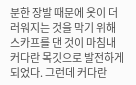분한 장발 때문에 옷이 더러워지는 것을 막기 위해 스카프를 댄 것이 마침내 커다란 목깃으로 발전하게 되었다. 그런데 커다란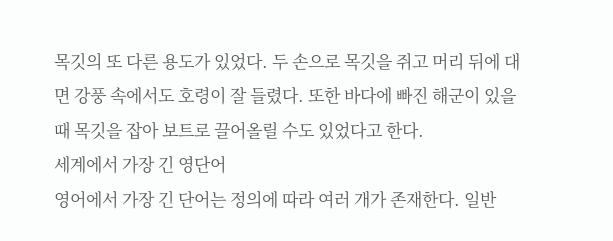목깃의 또 다른 용도가 있었다. 두 손으로 목깃을 쥐고 머리 뒤에 대면 강풍 속에서도 호령이 잘 들렸다. 또한 바다에 빠진 해군이 있을 때 목깃을 잡아 보트로 끌어올릴 수도 있었다고 한다.
세계에서 가장 긴 영단어
영어에서 가장 긴 단어는 정의에 따라 여러 개가 존재한다. 일반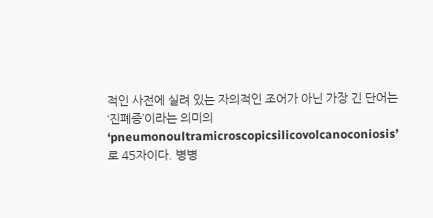적인 사전에 실려 있는 자의적인 조어가 아닌 가장 긴 단어는 ‘진폐증’이라는 의미의 ‘pneumonoultramicroscopicsilicovolcanoconiosis’로 45자이다. 병병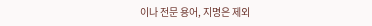이나 전문 용어, 지명은 제외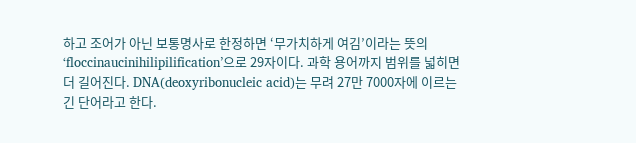하고 조어가 아닌 보통명사로 한정하면 ‘무가치하게 여김’이라는 뜻의 ‘floccinaucinihilipilification’으로 29자이다. 과학 용어까지 범위를 넓히면 더 길어진다. DNA(deoxyribonucleic acid)는 무려 27만 7000자에 이르는 긴 단어라고 한다.